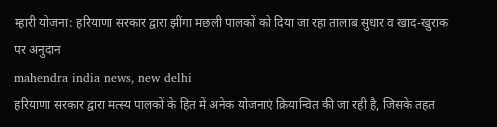म्हारी योजना: हरियाणा सरकार द्वारा झींगा मछली पालकों को दिया जा रहा तालाब सुधार व खाद-खुराक पर अनुदान
mahendra india news, new delhi
हरियाणा सरकार द्वारा मत्स्य पालकों के हित में अनेक योजनाएं क्रियान्वित की जा रही है, जिसके तहत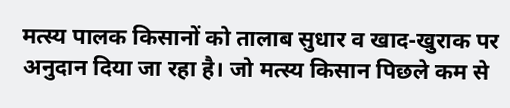मत्स्य पालक किसानों को तालाब सुधार व खाद-खुराक पर अनुदान दिया जा रहा है। जो मत्स्य किसान पिछले कम से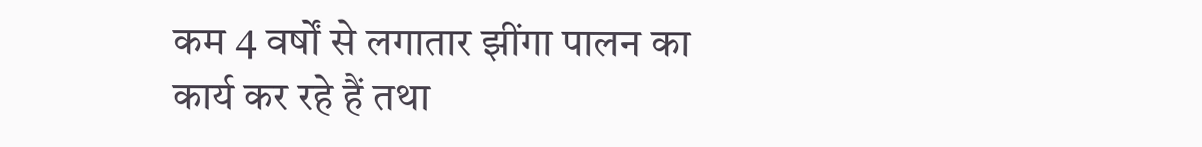कम 4 वर्षों से लगातार झींगा पालन का कार्य कर रहे हैं तथा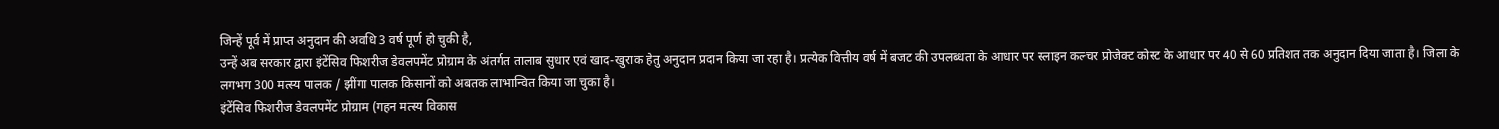जिन्हें पूर्व में प्राप्त अनुदान की अवधि 3 वर्ष पूर्ण हो चुकी है,
उन्हें अब सरकार द्वारा इंटेंसिव फिशरीज डेवलपमेंट प्रोग्राम के अंतर्गत तालाब सुधार एवं खाद-खुराक हेतु अनुदान प्रदान किया जा रहा है। प्रत्येक वित्तीय वर्ष में बजट की उपलब्धता के आधार पर स्लाइन कल्चर प्रोजेक्ट कोस्ट के आधार पर 40 से 60 प्रतिशत तक अनुदान दिया जाता है। जिला के लगभग 300 मत्स्य पालक / झींगा पालक किसानों को अबतक लाभान्वित किया जा चुका है।
इंटेंसिव फिशरीज डेवलपमेंट प्रोग्राम (गहन मत्स्य विकास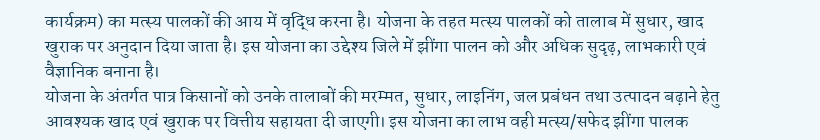कार्यक्रम) का मत्स्य पालकों की आय में वृद्धि करना है। योजना के तहत मत्स्य पालकों को तालाब में सुधार, खाद खुराक पर अनुदान दिया जाता है। इस योजना का उद्देश्य जिले में झींगा पालन को और अधिक सुदृढ़, लाभकारी एवं वैज्ञानिक बनाना है।
योजना के अंतर्गत पात्र किसानों को उनके तालाबों की मरम्मत, सुधार, लाइनिंग, जल प्रबंधन तथा उत्पादन बढ़ाने हेतु आवश्यक खाद एवं खुराक पर वित्तीय सहायता दी जाएगी। इस योजना का लाभ वही मत्स्य/सफेद झींगा पालक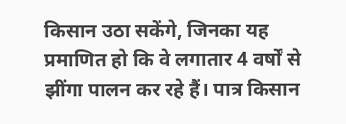किसान उठा सकेंगे, जिनका यह प्रमाणित हो कि वे लगातार 4 वर्षों से झींगा पालन कर रहे हैं। पात्र किसान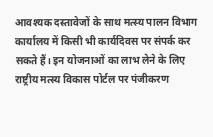आवश्यक दस्तावेजों के साथ मत्स्य पालन विभाग कार्यालय में किसी भी कार्यदिवस पर संपर्क कर सकते हैं। इन योजनाओं का लाभ लेने के लिए राष्ट्रीय मत्स्य विकास पोर्टल पर पंजीकरण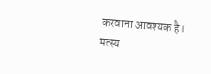करवाना आवश्यक है।
मत्स्य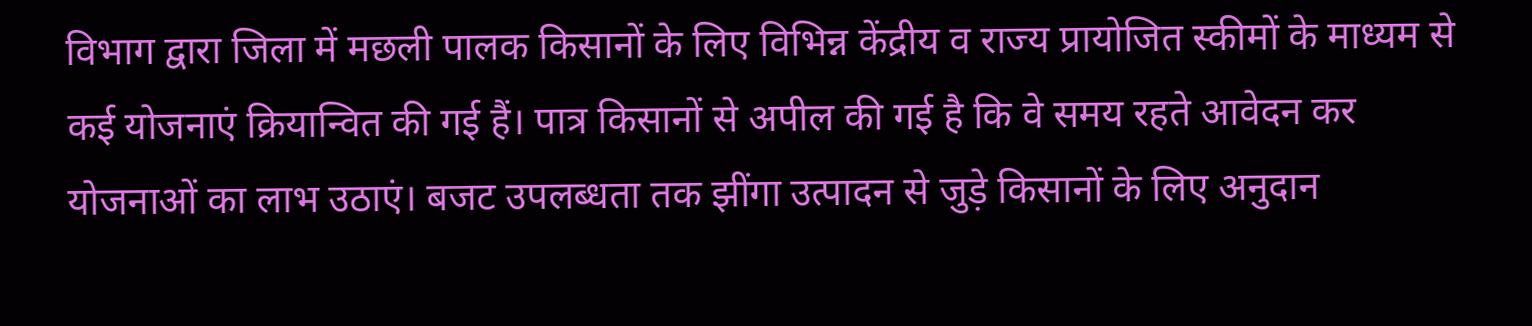विभाग द्वारा जिला में मछली पालक किसानों के लिए विभिन्न केंद्रीय व राज्य प्रायोजित स्कीमों के माध्यम से कई योजनाएं क्रियान्वित की गई हैं। पात्र किसानों से अपील की गई है कि वे समय रहते आवेदन कर योजनाओं का लाभ उठाएं। बजट उपलब्धता तक झींगा उत्पादन से जुड़े किसानों के लिए अनुदान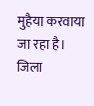मुहैया करवाया जा रहा है। जिला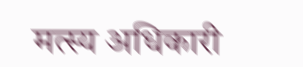मत्स्य अधिकारी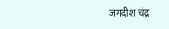जगदीश चंद्र